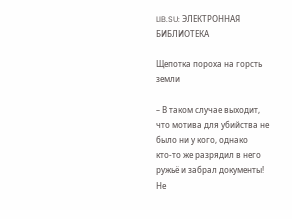LIB.SU: ЭЛЕКТРОННАЯ БИБЛИОТЕКА

Щепотка пороха на горсть земли

– В таком случае выходит, что мотива для убийства не было ни у кого, однако кто‑то же разрядил в него ружьё и забрал документы! Не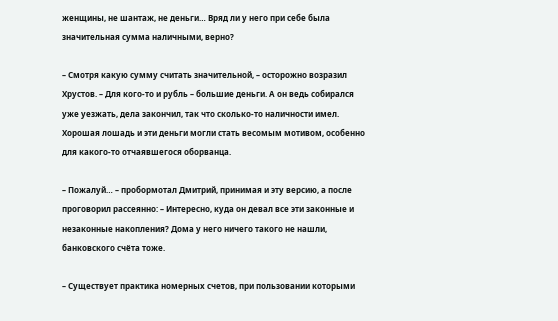женщины, не шантаж, не деньги… Вряд ли у него при себе была значительная сумма наличными, верно?

– Смотря какую сумму считать значительной, – осторожно возразил Хрустов. – Для кого‑то и рубль – большие деньги. А он ведь собирался уже уезжать, дела закончил, так что сколько‑то наличности имел. Хорошая лошадь и эти деньги могли стать весомым мотивом, особенно для какого‑то отчаявшегося оборванца.

– Пожалуй… – пробормотал Дмитрий, принимая и эту версию, а после проговорил рассеянно: – Интересно, куда он девал все эти законные и незаконные накопления? Дома у него ничего такого не нашли, банковского счёта тоже.

– Существует практика номерных счетов, при пользовании которыми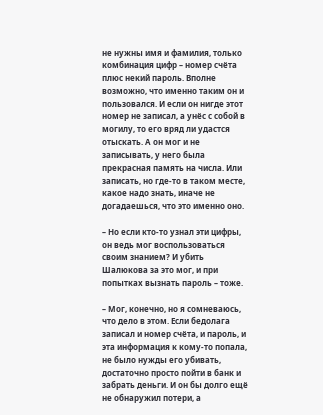не нужны имя и фамилия, только комбинация цифр – номер счёта плюс некий пароль. Вполне возможно, что именно таким он и пользовался. И если он нигде этот номер не записал, а унёс с собой в могилу, то его вряд ли удастся отыскать. А он мог и не записывать, у него была прекрасная память на числа. Или записать, но где‑то в таком месте, какое надо знать, иначе не догадаешься, что это именно оно.

– Но если кто‑то узнал эти цифры, он ведь мог воспользоваться своим знанием? И убить Шалюкова за это мог, и при попытках вызнать пароль – тоже.

– Мог, конечно, но я сомневаюсь, что дело в этом. Если бедолага записал и номер счёта, и пароль, и эта информация к кому‑то попала, не было нужды его убивать, достаточно просто пойти в банк и забрать деньги. И он бы долго ещё не обнаружил потери, а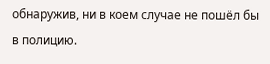обнаружив, ни в коем случае не пошёл бы в полицию.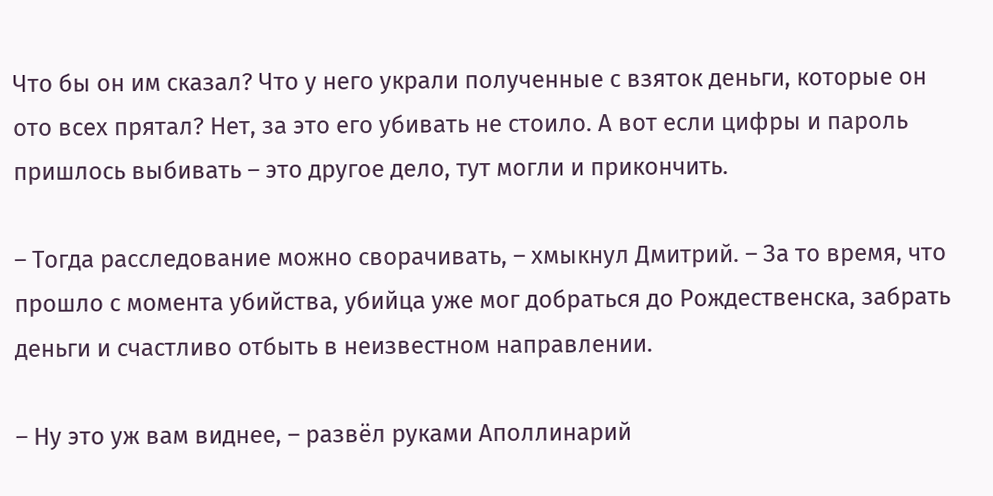Что бы он им сказал? Что у него украли полученные с взяток деньги, которые он ото всех прятал? Нет, за это его убивать не стоило. А вот если цифры и пароль пришлось выбивать – это другое дело, тут могли и прикончить.

– Тогда расследование можно сворачивать, – хмыкнул Дмитрий. – За то время, что прошло с момента убийства, убийца уже мог добраться до Рождественска, забрать деньги и счастливо отбыть в неизвестном направлении.

– Ну это уж вам виднее, – развёл руками Аполлинарий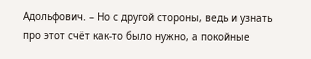Адольфович. – Но с другой стороны, ведь и узнать про этот счёт как‑то было нужно, а покойные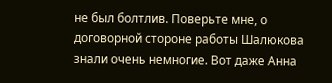не был болтлив. Поверьте мне, о договорной стороне работы Шалюкова знали очень немногие. Вот даже Анна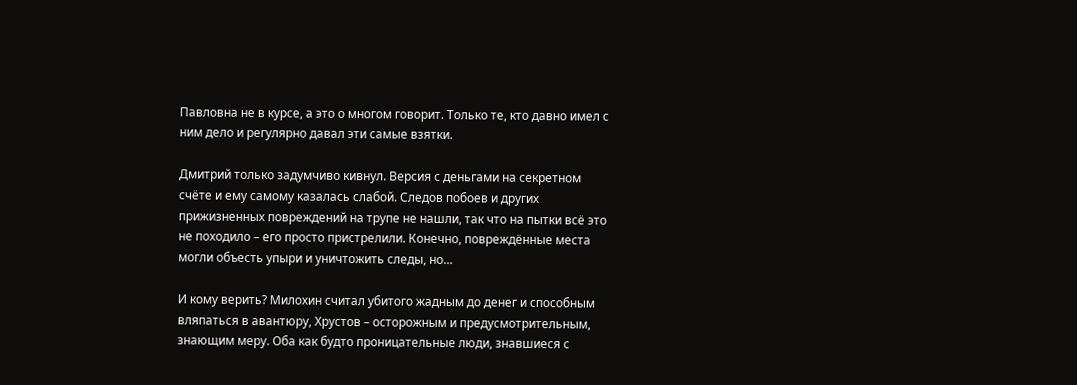Павловна не в курсе, а это о многом говорит. Только те, кто давно имел с ним дело и регулярно давал эти самые взятки.

Дмитрий только задумчиво кивнул. Версия с деньгами на секретном счёте и ему самому казалась слабой. Следов побоев и других прижизненных повреждений на трупе не нашли, так что на пытки всё это не походило – его просто пристрелили. Конечно, повреждённые места могли объесть упыри и уничтожить следы, но…

И кому верить? Милохин считал убитого жадным до денег и способным вляпаться в авантюру, Хрустов – осторожным и предусмотрительным, знающим меру. Оба как будто проницательные люди, знавшиеся с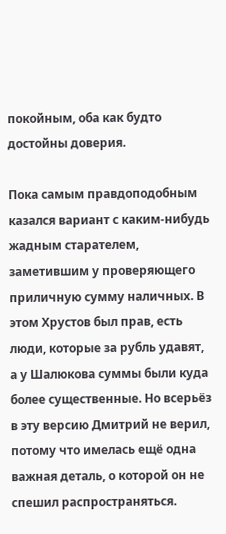покойным, оба как будто достойны доверия.

Пока самым правдоподобным казался вариант с каким‑нибудь жадным старателем, заметившим у проверяющего приличную сумму наличных. В этом Хрустов был прав, есть люди, которые за рубль удавят, а у Шалюкова суммы были куда более существенные. Но всерьёз в эту версию Дмитрий не верил, потому что имелась ещё одна важная деталь, о которой он не спешил распространяться.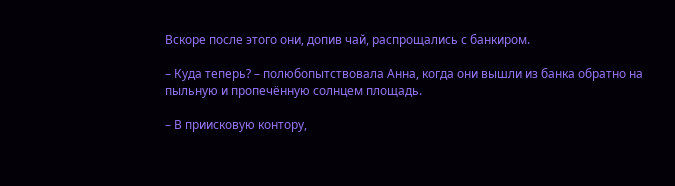Вскоре после этого они, допив чай, распрощались с банкиром.

– Куда теперь? – полюбопытствовала Анна, когда они вышли из банка обратно на пыльную и пропечённую солнцем площадь.

– В приисковую контору,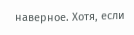наверное. Хотя, если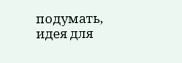подумать, идея для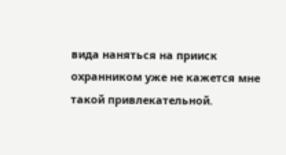вида наняться на прииск охранником уже не кажется мне такой привлекательной.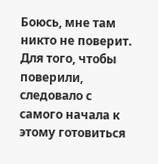Боюсь, мне там никто не поверит. Для того, чтобы поверили, следовало с самого начала к этому готовиться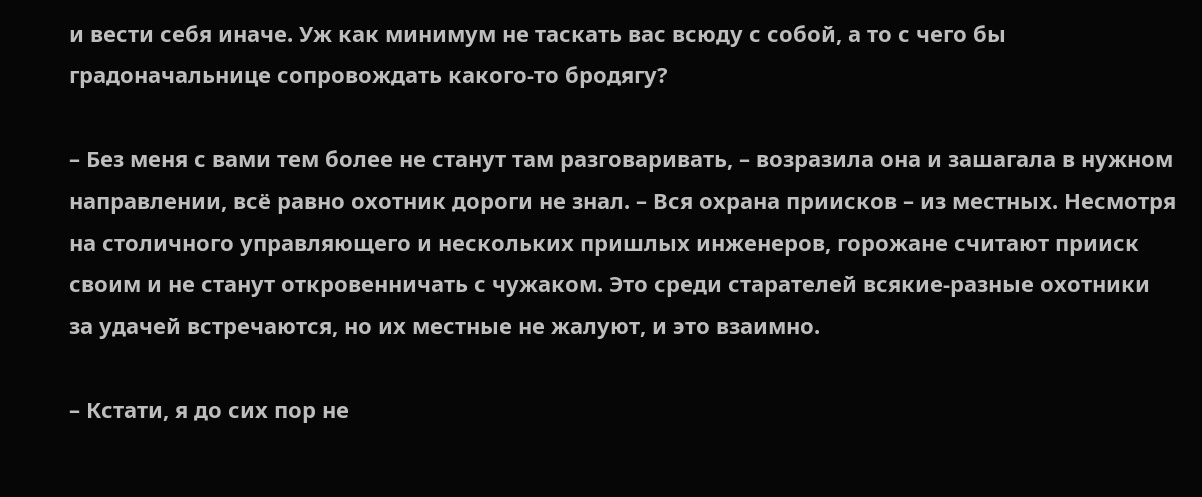и вести себя иначе. Уж как минимум не таскать вас всюду с собой, а то с чего бы градоначальнице сопровождать какого‑то бродягу?

– Без меня с вами тем более не станут там разговаривать, – возразила она и зашагала в нужном направлении, всё равно охотник дороги не знал. – Вся охрана приисков – из местных. Несмотря на столичного управляющего и нескольких пришлых инженеров, горожане считают прииск своим и не станут откровенничать с чужаком. Это среди старателей всякие‑разные охотники за удачей встречаются, но их местные не жалуют, и это взаимно.

– Кстати, я до сих пор не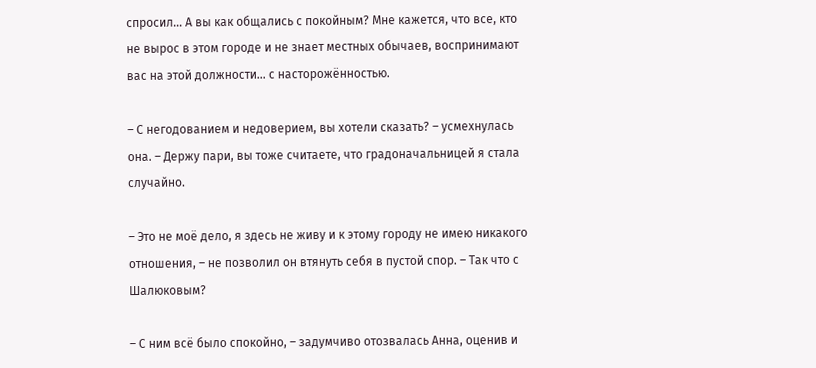спросил… А вы как общались с покойным? Мне кажется, что все, кто не вырос в этом городе и не знает местных обычаев, воспринимают вас на этой должности… с насторожённостью.

– С негодованием и недоверием, вы хотели сказать? – усмехнулась она. – Держу пари, вы тоже считаете, что градоначальницей я стала случайно.

– Это не моё дело, я здесь не живу и к этому городу не имею никакого отношения, – не позволил он втянуть себя в пустой спор. – Так что с Шалюковым?

– С ним всё было спокойно, – задумчиво отозвалась Анна, оценив и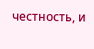честность, и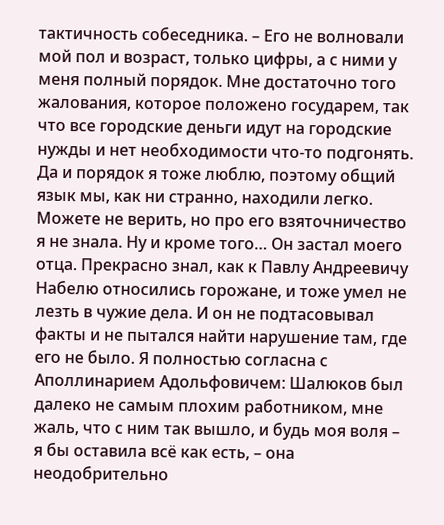тактичность собеседника. – Его не волновали мой пол и возраст, только цифры, а с ними у меня полный порядок. Мне достаточно того жалования, которое положено государем, так что все городские деньги идут на городские нужды и нет необходимости что‑то подгонять. Да и порядок я тоже люблю, поэтому общий язык мы, как ни странно, находили легко. Можете не верить, но про его взяточничество я не знала. Ну и кроме того… Он застал моего отца. Прекрасно знал, как к Павлу Андреевичу Набелю относились горожане, и тоже умел не лезть в чужие дела. И он не подтасовывал факты и не пытался найти нарушение там, где его не было. Я полностью согласна с Аполлинарием Адольфовичем: Шалюков был далеко не самым плохим работником, мне жаль, что с ним так вышло, и будь моя воля – я бы оставила всё как есть, – она неодобрительно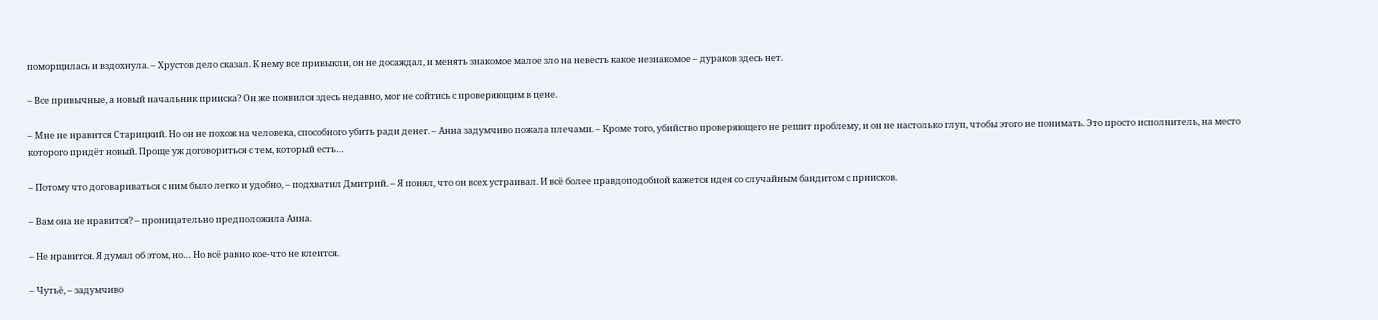поморщилась и вздохнула. – Хрустов дело сказал. К нему все привыкли, он не досаждал, и менять знакомое малое зло на невесть какое незнакомое – дураков здесь нет.

– Все привычные, а новый начальник прииска? Он же появился здесь недавно, мог не сойтись с проверяющим в цене.

– Мне не нравится Старицкий. Но он не похож на человека, способного убить ради денег. – Анна задумчиво пожала плечами. – Кроме того, убийство проверяющего не решит проблему, и он не настолько глуп, чтобы этого не понимать. Это просто исполнитель, на место которого придёт новый. Проще уж договориться с тем, который есть…

– Потому что договариваться с ним было легко и удобно, – подхватил Дмитрий. – Я понял, что он всех устраивал. И всё более правдоподобной кажется идея со случайным бандитом с приисков.

– Вам она не нравится? – проницательно предположила Анна.

– Не нравится. Я думал об этом, но… Но всё равно кое‑что не клеится.

– Чутьё, – задумчиво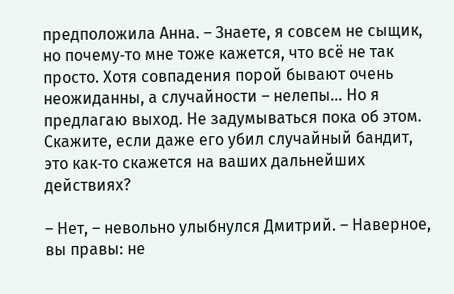предположила Анна. – Знаете, я совсем не сыщик, но почему‑то мне тоже кажется, что всё не так просто. Хотя совпадения порой бывают очень неожиданны, а случайности – нелепы… Но я предлагаю выход. Не задумываться пока об этом. Скажите, если даже его убил случайный бандит, это как‑то скажется на ваших дальнейших действиях?

– Нет, – невольно улыбнулся Дмитрий. – Наверное, вы правы: не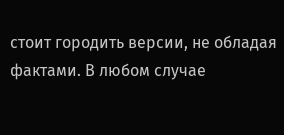стоит городить версии, не обладая фактами. В любом случае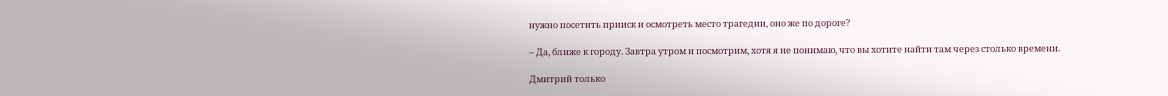нужно посетить прииск и осмотреть место трагедии, оно же по дороге?

– Да, ближе к городу. Завтра утром и посмотрим, хотя я не понимаю, что вы хотите найти там через столько времени.

Дмитрий только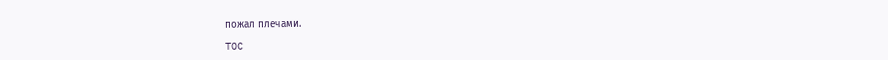пожал плечами.

TOC